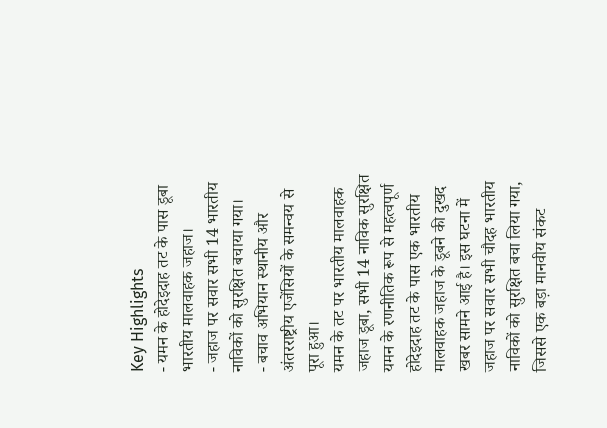Key Highlights
- यमन के होदेइदाह तट के पास डूबा भारतीय मालवाहक जहाज।
- जहाज पर सवार सभी 14 भारतीय नाविकों को सुरक्षित बचाया गया।
- बचाव अभियान स्थानीय और अंतरराष्ट्रीय एजेंसियों के समन्वय से पूरा हुआ।
यमन के तट पर भारतीय मालवाहक जहाज डूबा, सभी 14 नाविक सुरक्षित
यमन के रणनीतिक रूप से महत्वपूर्ण होदेइदाह तट के पास एक भारतीय मालवाहक जहाज के डूबने की दुखद खबर सामने आई है। इस घटना में जहाज पर सवार सभी चौदह भारतीय नाविकों को सुरक्षित बचा लिया गया, जिससे एक बड़ा मानवीय संकट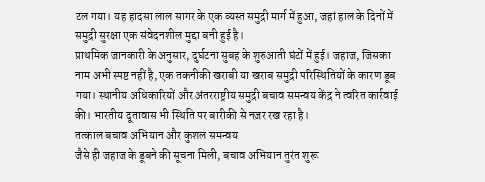टल गया। यह हादसा लाल सागर के एक व्यस्त समुद्री मार्ग में हुआ, जहां हाल के दिनों में समुद्री सुरक्षा एक संवेदनशील मुद्दा बनी हुई है।
प्राथमिक जानकारी के अनुसार, दुर्घटना सुबह के शुरुआती घंटों में हुई। जहाज, जिसका नाम अभी स्पष्ट नहीं है, एक तकनीकी खराबी या खराब समुद्री परिस्थितियों के कारण डूब गया। स्थानीय अधिकारियों और अंतरराष्ट्रीय समुद्री बचाव समन्वय केंद्र ने त्वरित कार्रवाई की। भारतीय दूतावास भी स्थिति पर बारीकी से नज़र रख रहा है।
तत्काल बचाव अभियान और कुशल समन्वय
जैसे ही जहाज के डूबने की सूचना मिली, बचाव अभियान तुरंत शुरू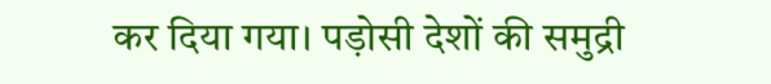कर दिया गया। पड़ोसी देशों की समुद्री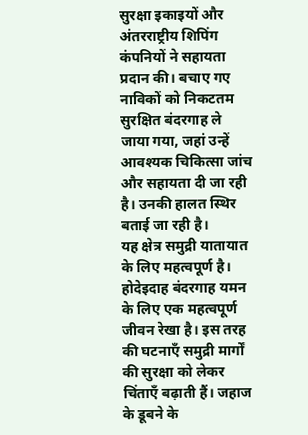सुरक्षा इकाइयों और अंतरराष्ट्रीय शिपिंग कंपनियों ने सहायता प्रदान की। बचाए गए नाविकों को निकटतम सुरक्षित बंदरगाह ले जाया गया, जहां उन्हें आवश्यक चिकित्सा जांच और सहायता दी जा रही है। उनकी हालत स्थिर बताई जा रही है।
यह क्षेत्र समुद्री यातायात के लिए महत्वपूर्ण है। होदेइदाह बंदरगाह यमन के लिए एक महत्वपूर्ण जीवन रेखा है। इस तरह की घटनाएँ समुद्री मार्गों की सुरक्षा को लेकर चिंताएँ बढ़ाती हैं। जहाज के डूबने के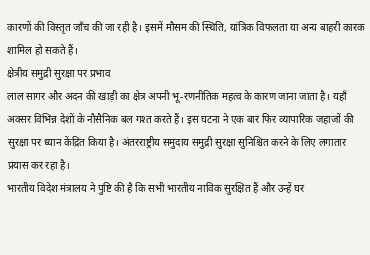कारणों की विस्तृत जाँच की जा रही है। इसमें मौसम की स्थिति, यांत्रिक विफलता या अन्य बाहरी कारक शामिल हो सकते हैं।
क्षेत्रीय समुद्री सुरक्षा पर प्रभाव
लाल सागर और अदन की खाड़ी का क्षेत्र अपनी भू-रणनीतिक महत्व के कारण जाना जाता है। यहाँ अक्सर विभिन्न देशों के नौसैनिक बल गश्त करते हैं। इस घटना ने एक बार फिर व्यापारिक जहाजों की सुरक्षा पर ध्यान केंद्रित किया है। अंतरराष्ट्रीय समुदाय समुद्री सुरक्षा सुनिश्चित करने के लिए लगातार प्रयास कर रहा है।
भारतीय विदेश मंत्रालय ने पुष्टि की है कि सभी भारतीय नाविक सुरक्षित हैं और उन्हें घर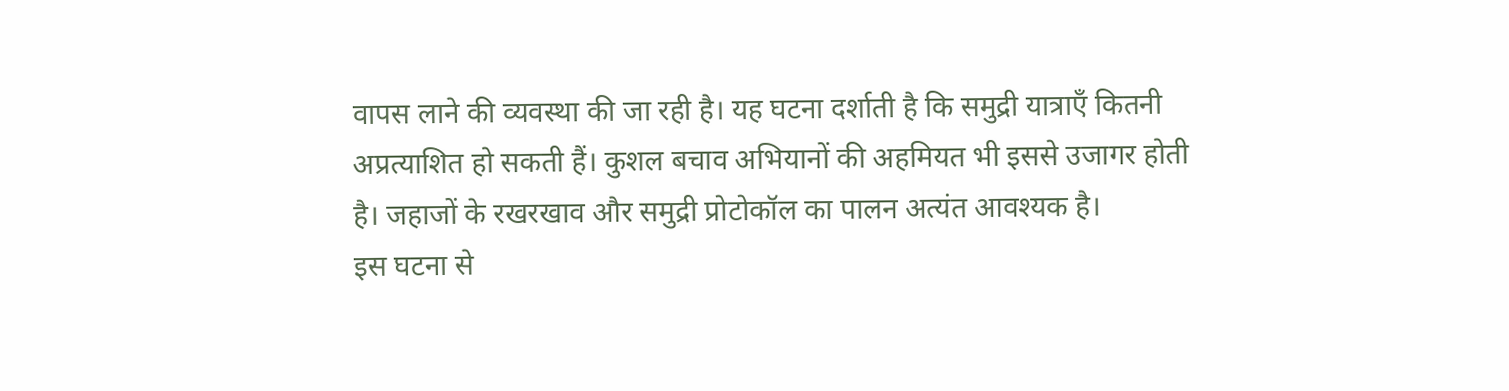वापस लाने की व्यवस्था की जा रही है। यह घटना दर्शाती है कि समुद्री यात्राएँ कितनी अप्रत्याशित हो सकती हैं। कुशल बचाव अभियानों की अहमियत भी इससे उजागर होती है। जहाजों के रखरखाव और समुद्री प्रोटोकॉल का पालन अत्यंत आवश्यक है।
इस घटना से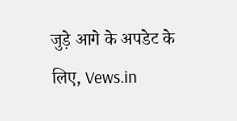जुड़े आगे के अपडेट के लिए, Vews.in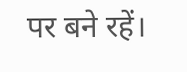पर बने रहें।